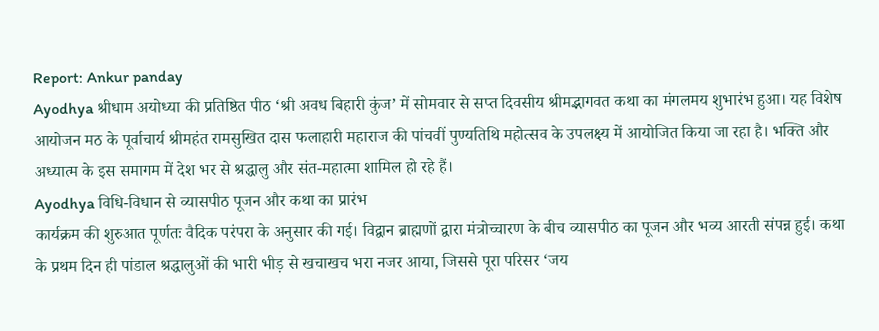Report: Ankur panday
Ayodhya श्रीधाम अयोध्या की प्रतिष्ठित पीठ ‘श्री अवध बिहारी कुंज’ में सोमवार से सप्त दिवसीय श्रीमद्भागवत कथा का मंगलमय शुभारंभ हुआ। यह विशेष आयोजन मठ के पूर्वाचार्य श्रीमहंत रामसुखित दास फलाहारी महाराज की पांचवीं पुण्यतिथि महोत्सव के उपलक्ष्य में आयोजित किया जा रहा है। भक्ति और अध्यात्म के इस समागम में देश भर से श्रद्धालु और संत-महात्मा शामिल हो रहे हैं।
Ayodhya विधि-विधान से व्यासपीठ पूजन और कथा का प्रारंभ
कार्यक्रम की शुरुआत पूर्णतः वैदिक परंपरा के अनुसार की गई। विद्वान ब्राह्मणों द्वारा मंत्रोच्चारण के बीच व्यासपीठ का पूजन और भव्य आरती संपन्न हुई। कथा के प्रथम दिन ही पांडाल श्रद्धालुओं की भारी भीड़ से खचाखच भरा नजर आया, जिससे पूरा परिसर ‘जय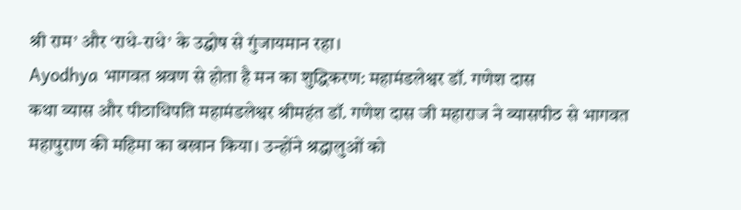श्री राम’ और ‘राधे-राधे’ के उद्घोष से गुंजायमान रहा।
Ayodhya भागवत श्रवण से होता है मन का शुद्धिकरण: महामंडलेश्वर डॉ. गणेश दास
कथा व्यास और पीठाधिपति महामंडलेश्वर श्रीमहंत डॉ. गणेश दास जी महाराज ने व्यासपीठ से भागवत महापुराण की महिमा का बखान किया। उन्होंने श्रद्धालुओं को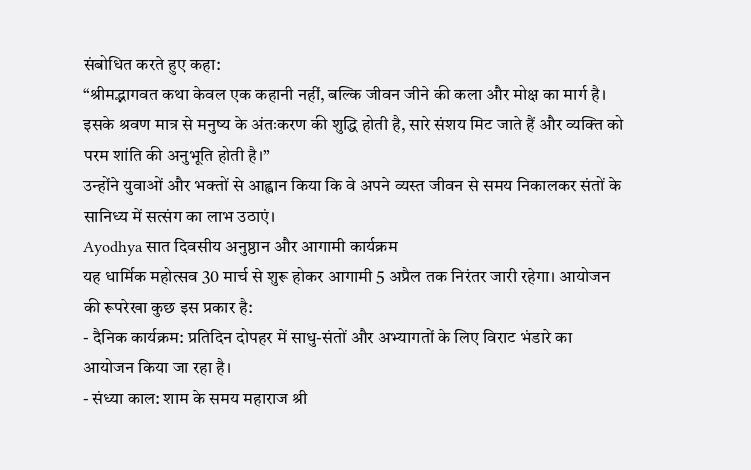संबोधित करते हुए कहा:
“श्रीमद्भागवत कथा केवल एक कहानी नहीं, बल्कि जीवन जीने की कला और मोक्ष का मार्ग है। इसके श्रवण मात्र से मनुष्य के अंतःकरण की शुद्धि होती है, सारे संशय मिट जाते हैं और व्यक्ति को परम शांति की अनुभूति होती है।”
उन्होंने युवाओं और भक्तों से आह्वान किया कि वे अपने व्यस्त जीवन से समय निकालकर संतों के सानिध्य में सत्संग का लाभ उठाएं।
Ayodhya सात दिवसीय अनुष्ठान और आगामी कार्यक्रम
यह धार्मिक महोत्सव 30 मार्च से शुरू होकर आगामी 5 अप्रैल तक निरंतर जारी रहेगा। आयोजन की रूपरेखा कुछ इस प्रकार है:
- दैनिक कार्यक्रम: प्रतिदिन दोपहर में साधु-संतों और अभ्यागतों के लिए विराट भंडारे का आयोजन किया जा रहा है।
- संध्या काल: शाम के समय महाराज श्री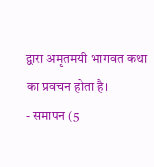द्वारा अमृतमयी भागवत कथा का प्रवचन होता है।
- समापन (5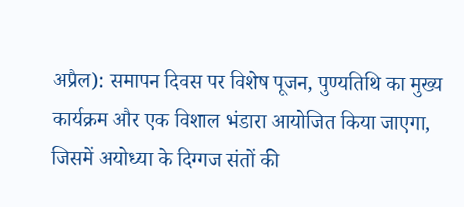अप्रैल): समापन दिवस पर विशेष पूजन, पुण्यतिथि का मुख्य कार्यक्रम और एक विशाल भंडारा आयोजित किया जाएगा, जिसमें अयोध्या के दिग्गज संतों की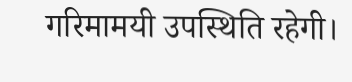गरिमामयी उपस्थिति रहेगी।